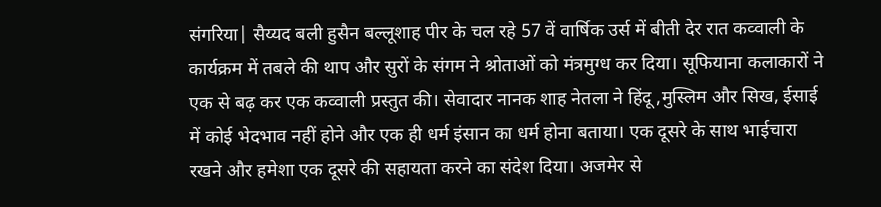संगरिया| सैय्यद बली हुसैन बल्लूशाह पीर के चल रहे 57 वें वार्षिक उर्स में बीती देर रात कव्वाली के कार्यक्रम में तबले की थाप और सुरों के संगम ने श्रोताओं को मंत्रमुग्ध कर दिया। सूफियाना कलाकारों ने एक से बढ़ कर एक कव्वाली प्रस्तुत की। सेवादार नानक शाह नेतला ने हिंदू ,मुस्लिम और सिख, ईसाई में कोई भेदभाव नहीं होने और एक ही धर्म इंसान का धर्म होना बताया। एक दूसरे के साथ भाईचारा रखने और हमेशा एक दूसरे की सहायता करने का संदेश दिया। अजमेर से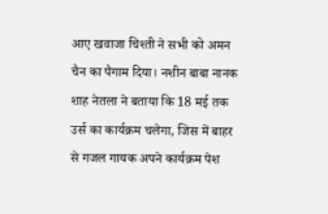आए खवाजा चिश्ती ने सभी को अमन चैन का पैगाम दिया। नशीन बाबा नानक शाह नेतला ने बताया कि 18 मई तक उर्स का कार्यक्रम चलेगा, जिस में बाहर से गजल गायक अपने कार्यक्रम पेश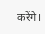करेंगे।